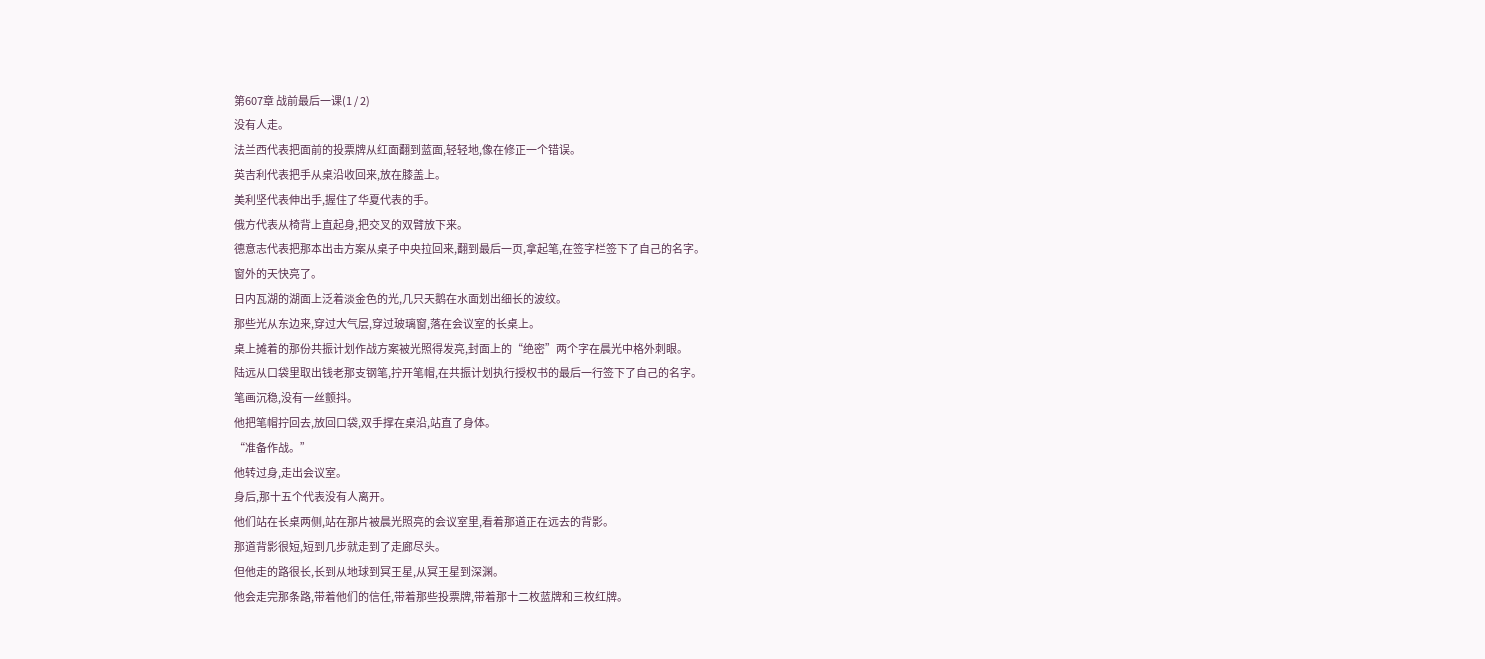第607章 战前最后一课(1 / 2)
没有人走。
法兰西代表把面前的投票牌从红面翻到蓝面,轻轻地,像在修正一个错误。
英吉利代表把手从桌沿收回来,放在膝盖上。
美利坚代表伸出手,握住了华夏代表的手。
俄方代表从椅背上直起身,把交叉的双臂放下来。
德意志代表把那本出击方案从桌子中央拉回来,翻到最后一页,拿起笔,在签字栏签下了自己的名字。
窗外的天快亮了。
日内瓦湖的湖面上泛着淡金色的光,几只天鹅在水面划出细长的波纹。
那些光从东边来,穿过大气层,穿过玻璃窗,落在会议室的长桌上。
桌上摊着的那份共振计划作战方案被光照得发亮,封面上的“绝密”两个字在晨光中格外刺眼。
陆远从口袋里取出钱老那支钢笔,拧开笔帽,在共振计划执行授权书的最后一行签下了自己的名字。
笔画沉稳,没有一丝颤抖。
他把笔帽拧回去,放回口袋,双手撑在桌沿,站直了身体。
“准备作战。”
他转过身,走出会议室。
身后,那十五个代表没有人离开。
他们站在长桌两侧,站在那片被晨光照亮的会议室里,看着那道正在远去的背影。
那道背影很短,短到几步就走到了走廊尽头。
但他走的路很长,长到从地球到冥王星,从冥王星到深渊。
他会走完那条路,带着他们的信任,带着那些投票牌,带着那十二枚蓝牌和三枚红牌。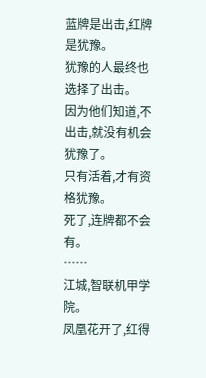蓝牌是出击,红牌是犹豫。
犹豫的人最终也选择了出击。
因为他们知道,不出击,就没有机会犹豫了。
只有活着,才有资格犹豫。
死了,连牌都不会有。
……
江城,智联机甲学院。
凤凰花开了,红得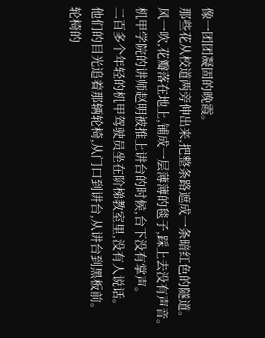像一团团凝固的晚霞。
那些花从校道两旁伸出来,把整条路遮成一条暗红色的隧道。
风一吹,花瓣落在地上,铺成一层薄薄的毯子,踩上去没有声音。
机甲学院的讲师赵明被推上讲台的时候,台下没有掌声。
二百多个年轻的机甲驾驶员坐在阶梯教室里,没有人说话。
他们的目光追着那辆轮椅,从门口到讲台,从讲台到黑板前。
轮椅的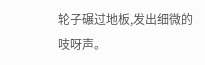轮子碾过地板,发出细微的吱呀声。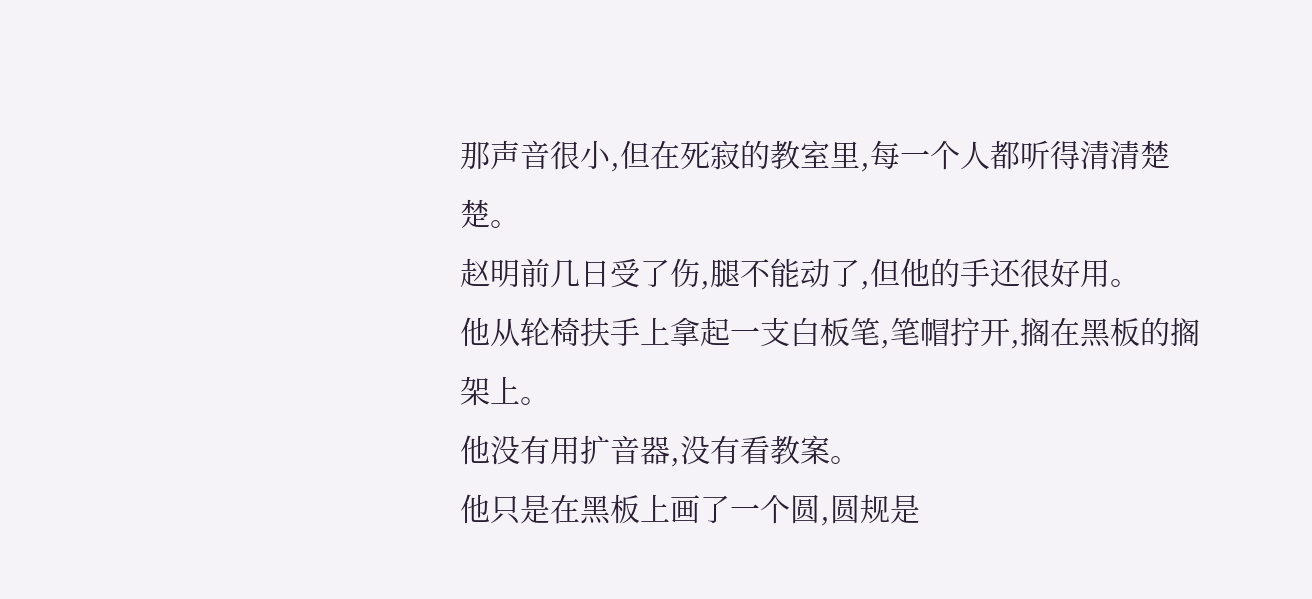那声音很小,但在死寂的教室里,每一个人都听得清清楚楚。
赵明前几日受了伤,腿不能动了,但他的手还很好用。
他从轮椅扶手上拿起一支白板笔,笔帽拧开,搁在黑板的搁架上。
他没有用扩音器,没有看教案。
他只是在黑板上画了一个圆,圆规是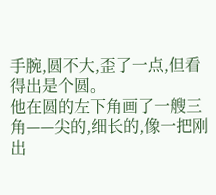手腕,圆不大,歪了一点,但看得出是个圆。
他在圆的左下角画了一艘三角——尖的,细长的,像一把刚出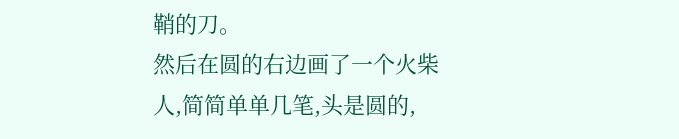鞘的刀。
然后在圆的右边画了一个火柴人,简简单单几笔,头是圆的,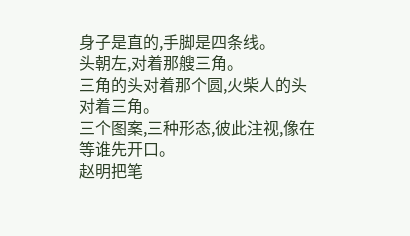身子是直的,手脚是四条线。
头朝左,对着那艘三角。
三角的头对着那个圆,火柴人的头对着三角。
三个图案,三种形态,彼此注视,像在等谁先开口。
赵明把笔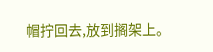帽拧回去,放到搁架上。